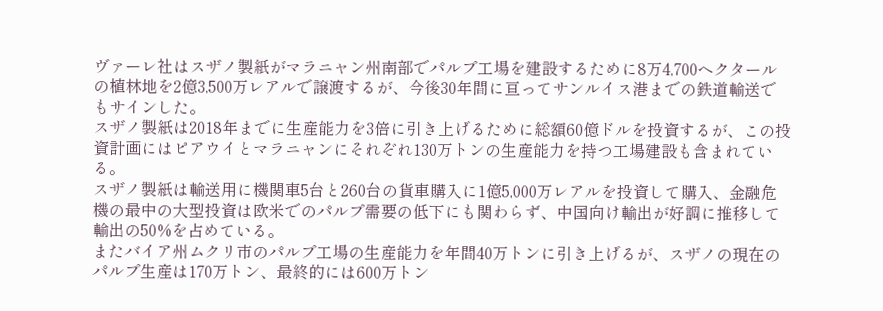ヴァーレ社はスザノ製紙がマラニャン州南部でパルプ工場を建設するために8万4,700ヘクタールの植林地を2億3,500万レアルで譲渡するが、今後30年間に亘ってサンルイス港までの鉄道輸送でもサインした。
スザノ製紙は2018年までに生産能力を3倍に引き上げるために総額60億ドルを投資するが、この投資計画にはピアウイとマラニャンにそれぞれ130万トンの生産能力を持つ工場建設も含まれている。
スザノ製紙は輸送用に機関車5台と260台の貨車購入に1億5,000万レアルを投資して購入、金融危機の最中の大型投資は欧米でのパルプ需要の低下にも関わらず、中国向け輸出が好調に推移して輸出の50%を占めている。
またバイア州ムクリ市のパルプ工場の生産能力を年間40万トンに引き上げるが、スザノの現在のパルプ生産は170万トン、最終的には600万トン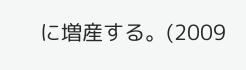に増産する。(2009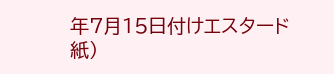年7月15日付けエスタード紙)